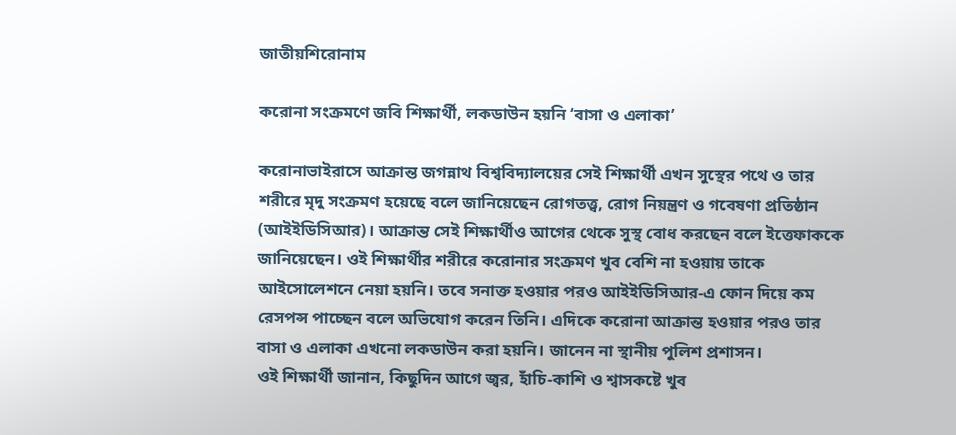জাতীয়শিরোনাম

করোনা সংক্রমণে জবি শিক্ষার্থী, লকডাউন হয়নি ‘বাসা ও এলাকা’

করোনাভাইরাসে আক্রান্ত জগন্নাথ বিশ্ববিদ্যালয়ের সেই শিক্ষার্থী এখন সুস্থের পথে ও তার শরীরে মৃদু সংক্রমণ হয়েছে বলে জানিয়েছেন রোগতত্ত্ব, রোগ নিয়ন্ত্রণ ও গবেষণা প্রতিষ্ঠান (আইইডিসিআর)। আক্রান্ত সেই শিক্ষার্থীও আগের থেকে সুস্থ বোধ করছেন বলে ইত্তেফাককে জানিয়েছেন। ওই শিক্ষার্থীর শরীরে করোনার সংক্রমণ খুব বেশি না হওয়ায় তাকে আইসোলেশনে নেয়া হয়নি। তবে সনাক্ত হওয়ার পরও আইইডিসিআর-এ ফোন দিয়ে কম রেসপন্স পাচ্ছেন বলে অভিযোগ করেন তিনি। এদিকে করোনা আক্রান্ত হওয়ার পরও তার বাসা ও এলাকা এখনো লকডাউন করা হয়নি। জানেন না স্থানীয় পুলিশ প্রশাসন।
ওই শিক্ষার্থী জানান, কিছুদিন আগে জ্বর, হাঁচি-কাশি ও শ্বাসকষ্টে খুব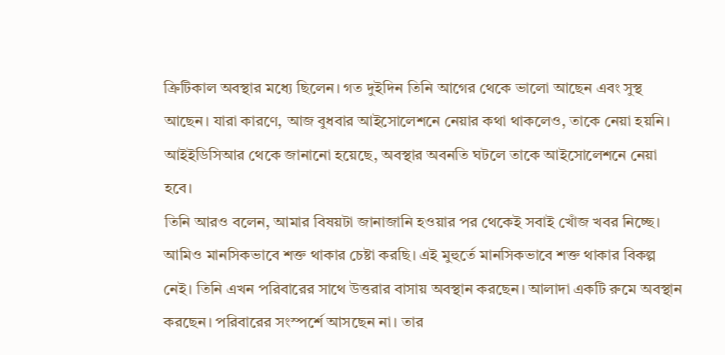ক্রিটিকাল অবস্থার মধ্যে ছিলেন। গত দুইদিন তিনি আগের থেকে ভালো আছেন এবং সুস্থ আছেন। যারা কারণে, আজ বুধবার আইসোলেশনে নেয়ার কথা থাকলেও, তাকে নেয়া হয়নি। আইইডিসিআর থেকে জানানো হয়েছে, অবস্থার অবনতি ঘটলে তাকে আইসোলেশনে নেয়া হবে।
তিনি আরও বলেন, আমার বিষয়টা জানাজানি হওয়ার পর থেকেই সবাই খোঁজ খবর নিচ্ছে। আমিও মানসিকভাবে শক্ত থাকার চেষ্টা করছি। এই মুহুর্তে মানসিকভাবে শক্ত থাকার বিকল্প নেই। তিনি এখন পরিবারের সাথে উত্তরার বাসায় অবস্থান করছেন। আলাদা একটি রুমে অবস্থান করছেন। পরিবারের সংস্পর্শে আসছেন না। তার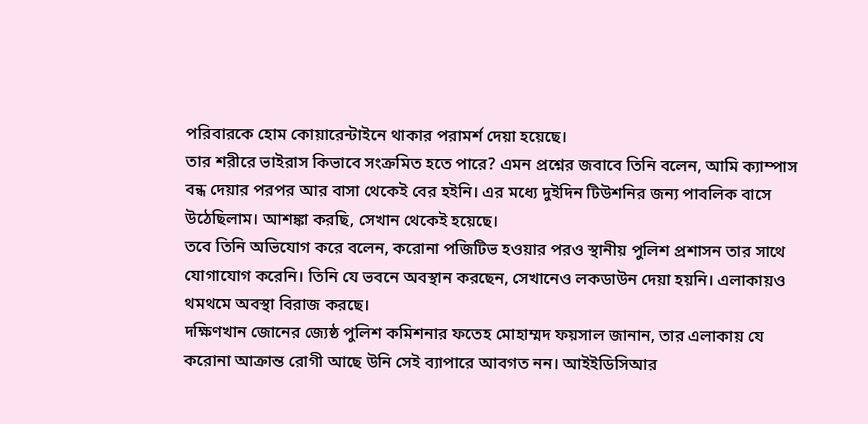পরিবারকে হোম কোয়ারেন্টাইনে থাকার পরামর্শ দেয়া হয়েছে।
তার শরীরে ভাইরাস কিভাবে সংক্রমিত হতে পারে? এমন প্রশ্নের জবাবে তিনি বলেন, আমি ক্যাম্পাস বন্ধ দেয়ার পরপর আর বাসা থেকেই বের হইনি। এর মধ্যে দুইদিন টিউশনির জন্য পাবলিক বাসে উঠেছিলাম। আশঙ্কা করছি, সেখান থেকেই হয়েছে।
তবে তিনি অভিযোগ করে বলেন, করোনা পজিটিভ হওয়ার পরও স্থানীয় পুলিশ প্রশাসন তার সাথে যোগাযোগ করেনি। তিনি যে ভবনে অবস্থান করছেন, সেখানেও লকডাউন দেয়া হয়নি। এলাকায়ও থমথমে অবস্থা বিরাজ করছে।
দক্ষিণখান জোনের জ্যেষ্ঠ পুলিশ কমিশনার ফতেহ মোহাম্মদ ফয়সাল জানান, তার এলাকায় যে করোনা আক্রান্ত রোগী আছে উনি সেই ব্যাপারে আবগত নন। আইইডিসিআর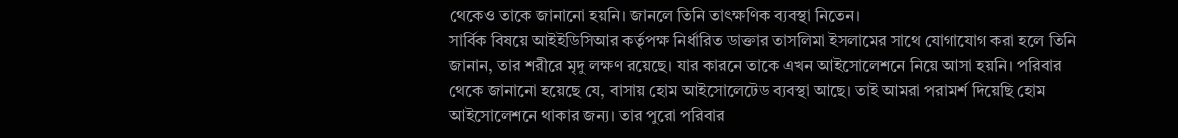থেকেও তাকে জানানো হয়নি। জানলে তিনি তাৎক্ষণিক ব্যবস্থা নিতেন।
সার্বিক বিষয়ে আইইডিসিআর কর্তৃপক্ষ নির্ধারিত ডাক্তার তাসলিমা ইসলামের সাথে যোগাযোগ করা হলে তিনি জানান, তার শরীরে মৃদু লক্ষণ রয়েছে। যার কারনে তাকে এখন আইসোলেশনে নিয়ে আসা হয়নি। পরিবার থেকে জানানো হয়েছে যে, বাসায় হোম আইসোলেটেড ব্যবস্থা আছে। তাই আমরা পরামর্শ দিয়েছি হোম আইসোলেশনে থাকার জন্য। তার পুরো পরিবার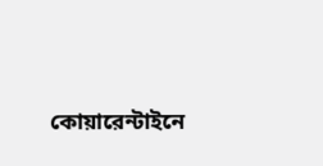কোয়ারেন্টাইনে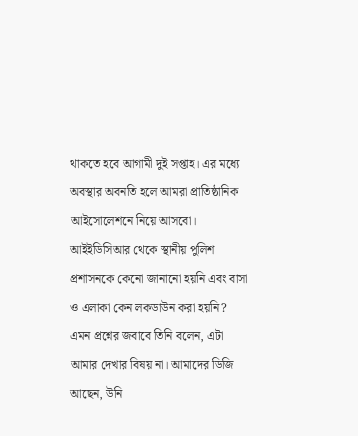থাকতে হবে আগামী দুই সপ্তাহ। এর মধ্যে অবস্থার অবনতি হলে আমরা প্রাতিষ্ঠানিক আইসোলেশনে নিয়ে আসবো।
আইইডিসিআর থেকে স্থানীয় পুলিশ প্রশাসনকে কেনো জানানো হয়নি এবং বাসা ও এলাকা কেন লকডাউন করা হয়নি? এমন প্রশ্নের জবাবে তিনি বলেন, এটা আমার দেখার বিষয় না। আমাদের ডিজি আছেন, উনি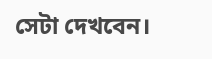সেটা দেখবেন।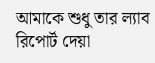আমাকে শুধু তার ল্যাব রিপোর্ট দেয়া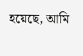হয়েছে, আমি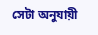সেটা অনুযায়ী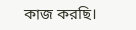কাজ করছি।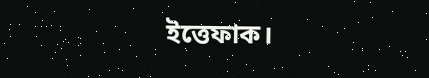ইত্তেফাক।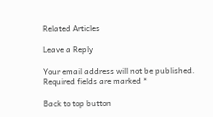Related Articles

Leave a Reply

Your email address will not be published. Required fields are marked *

Back to top button